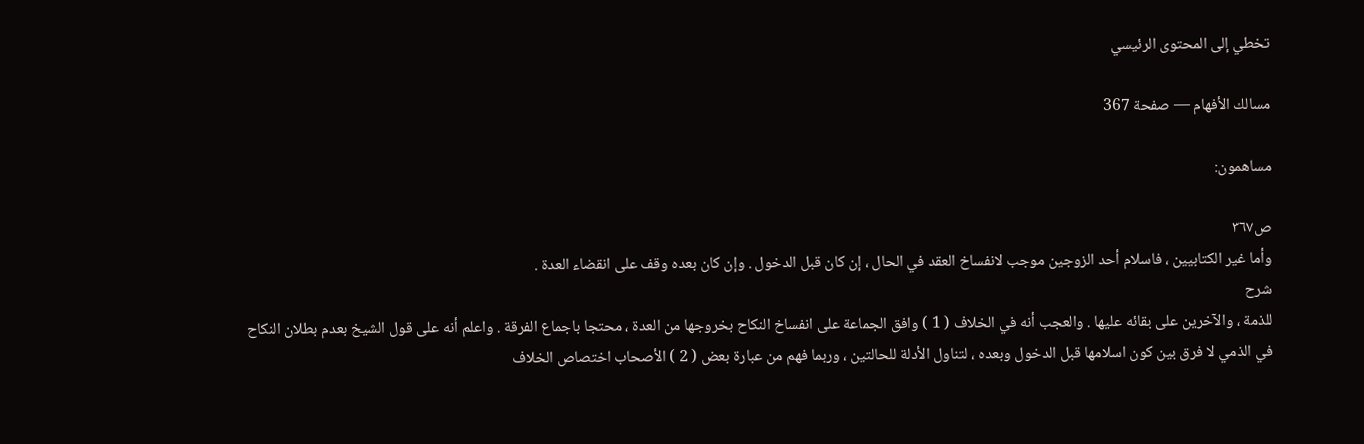تخطي إلى المحتوى الرئيسي

مسالك الأفهام — صفحة 367

مساهمون:

ص٣٦٧
وأما غير الكتابيين ، فاسلام أحد الزوجين موجب لانفساخ العقد في الحال ، إن كان قبل الدخول . وإن كان بعده وقف على انقضاء العدة .
شرح
للذمة ، والآخرين على بقائه عليها . والعجب أنه في الخلاف ( 1 ) وافق الجماعة على انفساخ النكاح بخروجها من العدة ، محتجا باجماع الفرقة . واعلم أنه على قول الشيخ بعدم بطلان النكاح في الذمي لا فرق بين كون اسلامها قبل الدخول وبعده ، لتناول الأدلة للحالتين ، وربما فهم من عبارة بعض ( 2 ) الأصحاب اختصاص الخلاف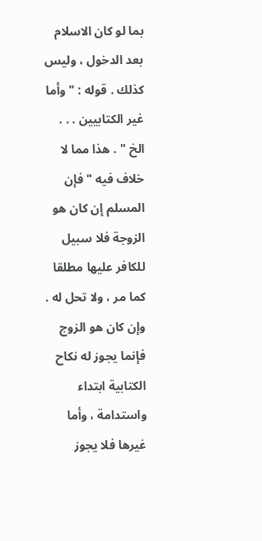بما لو كان الاسلام بعد الدخول ، وليس كذلك . قوله : " وأما غير الكتابيين . . . الخ " . هذا مما لا خلاف فيه " فإن المسلم إن كان هو الزوجة فلا سبيل للكافر عليها مطلقا كما مر ، ولا تحل له . وإن كان هو الزوج فإنما يجوز له نكاح الكتابية ابتداء واستدامة ، وأما غيرها فلا يجوز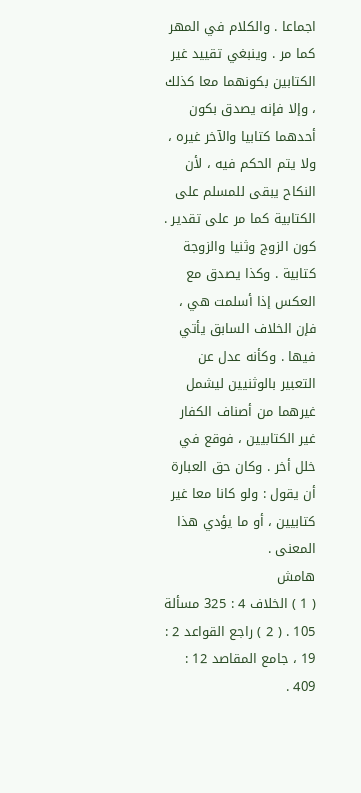اجماعا . والكلام في المهر كما مر . وينبغي تقييد غير الكتابين بكونهما معا كذلك ، وإلا فإنه يصدق بكون أحدهما كتابيا والآخر غيره ، ولا يتم الحكم فيه ، لأن النكاح يبقى للمسلم على الكتابية كما مر على تقدير . كون الزوج وثنيا والزوجة كتابية . وكذا يصدق مع العكس إذا أسلمت هي ، فإن الخلاف السابق يأتي فيها . وكأنه عدل عن التعبير بالوثنيين ليشمل غيرهما من أصناف الكفار غير الكتابيين ، فوقع في خلل أخر . وكان حق العبارة أن يقول : ولو كانا معا غير كتابيين ، أو ما يؤدي هذا المعنى .
هامش
( 1 ) الخلاف 4 : 325 مسألة 105 . ( 2 ) راجع القواعد 2 : 19 ، جامع المقاصد 12 : 409 .